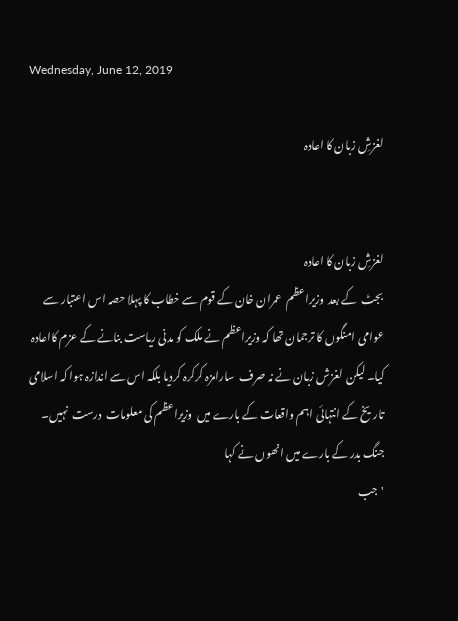Wednesday, June 12, 2019

لغزشِ زبان کا اعادہ


لغزشِ زبان کا اعادہ
بجٹ  کے بعد  وزیراعظم  عمران خان کے قوم سے خطاب کا پہلا حصہ اس اعتبار سے عوامی امنگوں کا ترجمان تھا کہ وزیراعظم نے ملک کو مدنی ریاست بنانے کے عزم کااعادہ کیا۔ لیکن  لغزش زبان نے نہ صرف  سارامزہ کرکرہ کردیا بلکہ اس سے اندازہ ہوا کہ اسلامی تاریخ کے انتہائی اہم واقعات کے بارے میں  وزیراعظم کی معلومات  درست  نہیں۔ جنگ بدر کے بارے میں انھوں نے کہا
'جب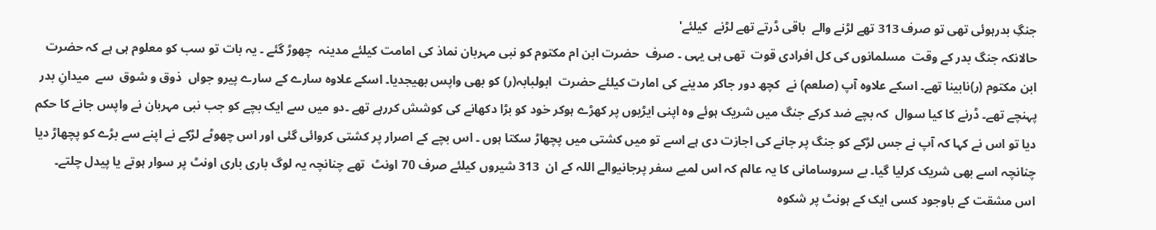جنگِ بدرہوئی تھی تو صرف 313 تھے لڑنے والے  باقی ڈرتے تھے لڑنے  کیلئے'
حالانکہ جنگ بدر کے وقت  مسلمانوں کی کل افرادی قوت  تھی ہی یہی ۔ صرف  حضرت ابن ام مکتوم کو نبی مہربان نماذ کی امامت کیلئے مدینہ  چھوڑ گئے ۔ یہ بات تو سب کو معلوم ہی ہے کہ حضرت ابن مکتوم (ر)نابینا تھے۔ اسکے علاوہ آپ (صلعم) نے  کچھ دور جاکر مدینے کی امارت کیلئے حضرت  ابولبابہ(ر) کو بھی واپس بھیجدیا۔ اسکے علاوہ سارے کے سارے پیرو جواں  ذوق و شوق  سے  میدانِ بدر پہنچے تھے۔ ڈرنے کا کیا سوال  کہ بچے ضد کرکے جنگ میں شریک ہوئے وہ اپنی ایڑیوں پر کھڑے ہوکر خود کو بڑا دکھانے کی کوشش کررہے تھے ۔دو میں سے ایک بچے کو جب نبی مہربان نے واپس جانے کا حکم دیا تو اس نے کہا کہ آپ نے جس لڑکے کو جنگ پر جانے کی اجازت دی ہے اسے تو میں کشتی میں پچھاڑ سکتا ہوں ۔ اس بچے کے اصرار پر کشتی کروائی گئی اور اس چھوٹے لڑکے نے اپنے سے بڑے کو پچھاڑ دیا چنانچہ اسے بھی شریک کرلیا گیا۔ بے سروسامانی کا یہ عالم کہ اس لمبے سفر پرجانیوالے اللہ کے ان  313 شیروں کیلئے صرف 70 اونٹ  تھے چنانچہ یہ لوگ باری باری اونٹ پر سوار ہوتے یا پیدل چلتے۔ اس مشقت کے باوجود کسی ایک کے ہونٹ پر شکوہ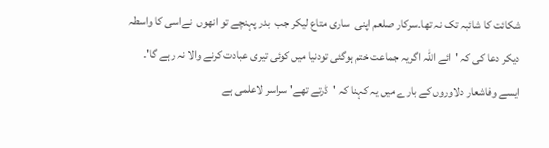شکائت کا شائبہ تک نہ تھا۔سرکار صلعم اپنی  ساری متاع لیکر جب  بدر پہنچے تو انھوں  نےاسی کا واسطہ دیکر دعا کی کہ 'ائے اللہ اگریہ جماعت ختم ہوگئی تودنیا میں کوئی تیری عبادت کرنے والا نہ رہے گا'۔ ایسے وفاشعار دلاوروں کے بارے میں یہ کہنا کہ 'ڈرتے تھے' سراسر لاعلمی ہے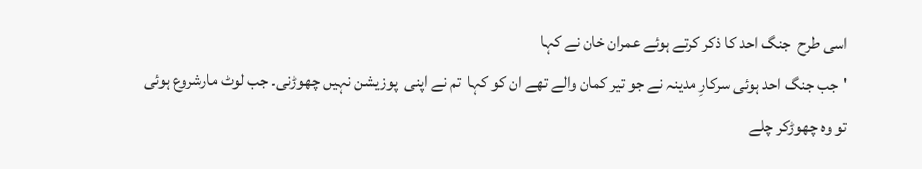اسی طرح  جنگ احد کا ذکر کرتے ہوئے عمران خان نے کہا
'جب جنگ احد ہوئی سرکارِ مدینہ نے جو تیر کمان والے تھے ان کو کہا  تم نے اپنی  پوزیشن نہیں چھوڑنی۔ جب لوٹ مارشروع ہوئی تو وہ چھوڑکر چلے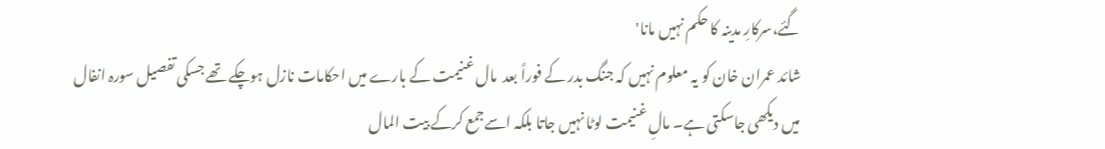گئے،سرکارِ مدینہ کا حکم نہیں مانا'
شائد عمران خان کو یہ معلوم نہیں کہ جنگ بدر کے فوراً بعد  مال غنیمت کے بارے میں احکامات نازل ہوچکے تھے جسکی تفصیل سورہ انفال میں دیکھی جاسکتی ہے۔ مالِ غنیمت لوٹا نہیں جاتا بلکہ اسےجمع کرکے بیت المال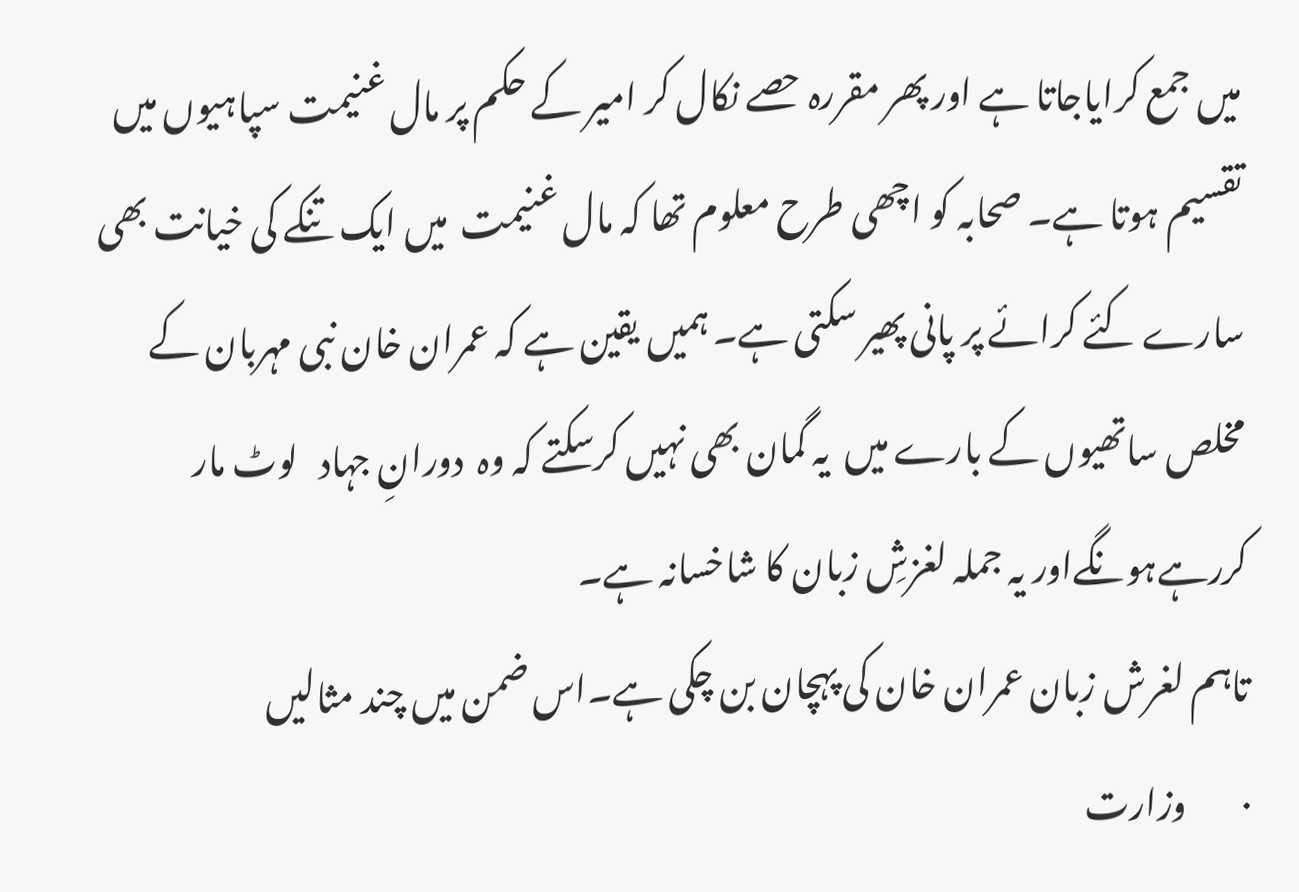میں جمع کرایاجاتا ہے اور پھر مقررہ حصے نکال کر امیر کے حکم پر مال غنیمت سپاہیوں میں تقسیم ہوتا ہے۔ صحابہ کو اچھی طرح معلوم تھا کہ مال غنیمت  میں ایک تنکے کی خیانت بھی سارے کئے کرائے پر پانی پھیر سکتی ہے۔ ہمیں یقین ہے کہ عمران خان نبی مہربان کے مخلص ساتھیوں کے بارے میں  یہ گمان بھی نہیں کرسکتے کہ وہ  دورانِ جہاد   لوٹ مار کررہےہونگےاور یہ جملہ لغزشِ زبان کا شاخسانہ ہے۔
تاہم لغرش زبان عمران خان کی پہچان بن چکی ہے۔اس ضمن میں چند مثالیں
·        وزارت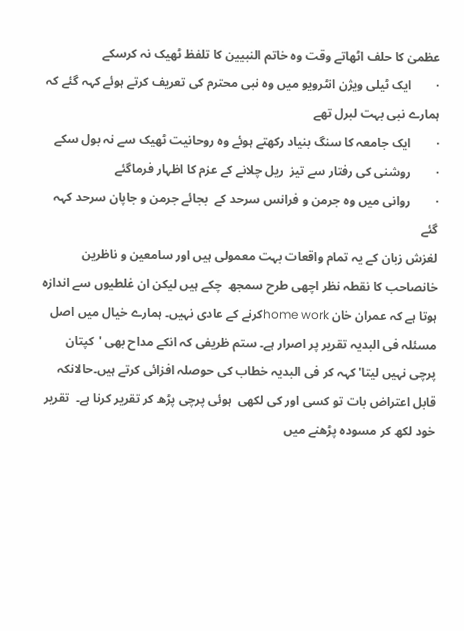عظمیٰ کا حلف اٹھاتے وقت وہ خاتم النبیین کا تلفظ ٹھیک نہ کرسکے
·        ایک ٹیلی ویژن انٹرویو میں وہ نبی محترم کی تعریف کرتے ہوئے کہہ گئے کہ ہمارے نبی بہت لبرل تھے
·        ایک جامعہ کا سنگ بنیاد رکھتے ہوئے وہ روحانیت ٹھیک سے نہ بول سکے
·        روشنی کی رفتار سے تیز  ریل چلانے کے عزم کا اظہار فرماگئے
·        روانی میں وہ جرمن و فرانس سرحد کے  بجائے جرمن و جاپان سرحد کہہ گئے
لغزش زبان کے یہ تمام واقعات بہت معمولی ہیں اور سامعین و ناظرین  خانصاحب کا نقطہ نظر اچھی طرح سمجھ  چکے ہیں لیکن ان غلطیوں سے اندازہ ہوتا ہے کہ عمران خان home workکرنے کے عادی نہیں۔ ہمارے خیال میں اصل مسئلہ فی البدیہ تقریر پر اصرار ہے۔ ستم ظریفی کہ انکے مداح بھی 'کپتان  پرچی نہیں لیتا' کہہ کر فی البدیہ خطاب کی حوصلہ افزائی کرتے ہیں۔حالانکہ قابل اعتراض بات تو کسی اور کی لکھی  ہوئی پرچی پڑھ کر تقریر کرنا ہے۔  تقریر خود لکھ کر مسودہ پڑھنے میں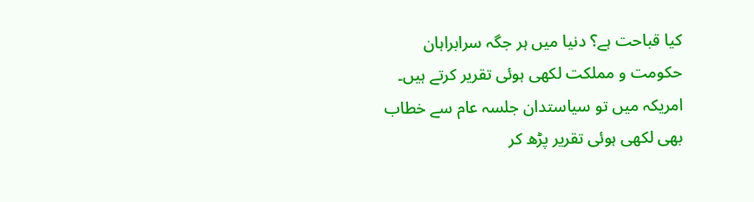کیا قباحت ہے؟ دنیا میں ہر جگہ سرابراہان  حکومت و مملکت لکھی ہوئی تقریر کرتے ہیں۔ امریکہ میں تو سیاستدان جلسہ عام سے خطاب بھی لکھی ہوئی تقریر پڑھ کر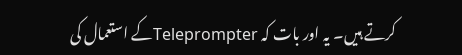کرتے ہیں۔ یہ اور بات کہ Teleprompterکے استعمال کی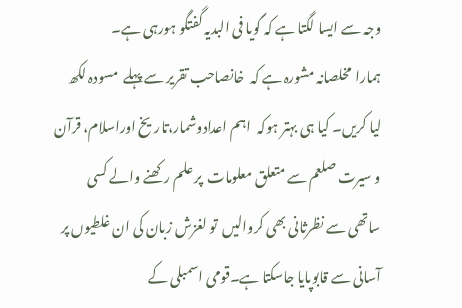وجہ سے ایسا لگتا ہے کہ گویا فی البدیہ گفتگو ہورہی ہے۔
ہمارا  مخلصانہ مشورہ ہے کہ  خانصاحب تقریر سے پہلے  مسودہ لکھ لیا کریں۔ کیا ہی بہتر ہوکہ  اہم اعدادوشمار،تاریخ اوراسلام، قرآن و سیرت صلعم سے متعلق معلومات  پر علم رکھنے والے کسی ساتھی سے نظرثانی بھی کروالیں  تو لغزش زبان کی ان غلطیوں پر آسانی سے قابوپایا جاسکتا ہے۔قومی اسمبلی کے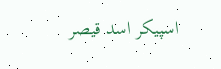اسپیکر اسد قیصر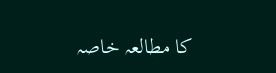کا مطالعہ خاصہ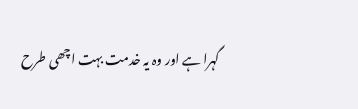گہرا ہے اور وہ یہ خدمت بہت اچھی طرح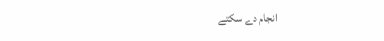انجام دے سکتے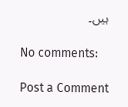ہیں۔

No comments:

Post a Comment